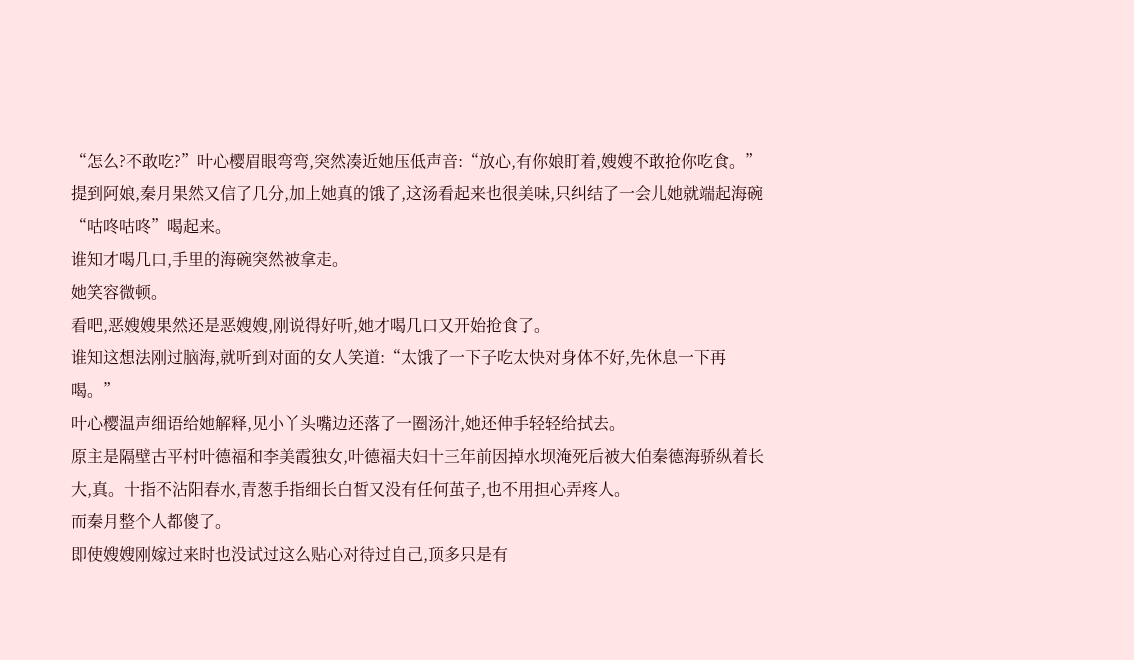“怎么?不敢吃?”叶心樱眉眼弯弯,突然凑近她压低声音:“放心,有你娘盯着,嫂嫂不敢抢你吃食。”
提到阿娘,秦月果然又信了几分,加上她真的饿了,这汤看起来也很美味,只纠结了一会儿她就端起海碗“咕咚咕咚”喝起来。
谁知才喝几口,手里的海碗突然被拿走。
她笑容微顿。
看吧,恶嫂嫂果然还是恶嫂嫂,刚说得好听,她才喝几口又开始抢食了。
谁知这想法刚过脑海,就听到对面的女人笑道:“太饿了一下子吃太快对身体不好,先休息一下再喝。”
叶心樱温声细语给她解释,见小丫头嘴边还落了一圈汤汁,她还伸手轻轻给拭去。
原主是隔壁古平村叶德福和李美霞独女,叶德福夫妇十三年前因掉水坝淹死后被大伯秦德海骄纵着长大,真。十指不沾阳春水,青葱手指细长白皙又没有任何茧子,也不用担心弄疼人。
而秦月整个人都傻了。
即使嫂嫂刚嫁过来时也没试过这么贴心对待过自己,顶多只是有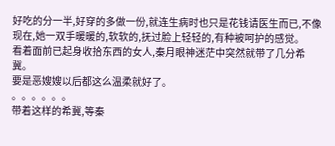好吃的分一半,好穿的多做一份,就连生病时也只是花钱请医生而已,不像现在,她一双手暖暖的,软软的,抚过脸上轻轻的,有种被呵护的感觉。
看着面前已起身收拾东西的女人,秦月眼神迷茫中突然就带了几分希冀。
要是恶嫂嫂以后都这么温柔就好了。
。。。。。。
带着这样的希冀,等秦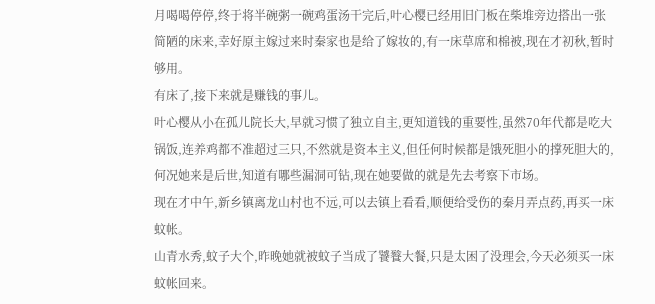月喝喝停停,终于将半碗粥一碗鸡蛋汤干完后,叶心樱已经用旧门板在柴堆旁边搭出一张简陋的床来,幸好原主嫁过来时秦家也是给了嫁妆的,有一床草席和棉被,现在才初秋,暂时够用。
有床了,接下来就是赚钱的事儿。
叶心樱从小在孤儿院长大,早就习惯了独立自主,更知道钱的重要性,虽然70年代都是吃大锅饭,连养鸡都不准超过三只,不然就是资本主义,但任何时候都是饿死胆小的撑死胆大的,何况她来是后世,知道有哪些漏洞可钻,现在她要做的就是先去考察下市场。
现在才中午,新乡镇离龙山村也不远,可以去镇上看看,顺便给受伤的秦月弄点药,再买一床蚊帐。
山青水秀,蚊子大个,昨晚她就被蚊子当成了饕餮大餐,只是太困了没理会,今天必须买一床蚊帐回来。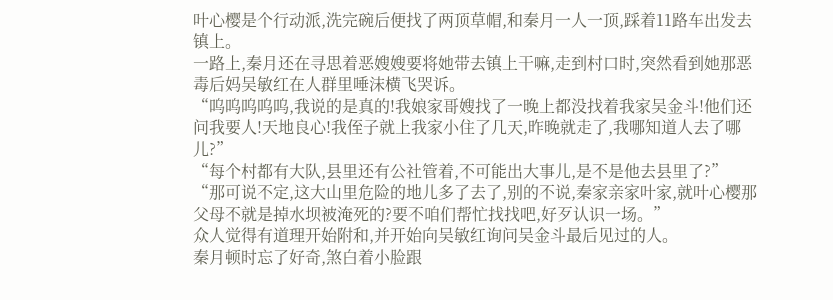叶心樱是个行动派,洗完碗后便找了两顶草帽,和秦月一人一顶,踩着11路车出发去镇上。
一路上,秦月还在寻思着恶嫂嫂要将她带去镇上干嘛,走到村口时,突然看到她那恶毒后妈吴敏红在人群里唾沫横飞哭诉。
“呜呜呜呜呜,我说的是真的!我娘家哥嫂找了一晚上都没找着我家吴金斗!他们还问我要人!天地良心!我侄子就上我家小住了几天,昨晚就走了,我哪知道人去了哪儿?”
“每个村都有大队,县里还有公社管着,不可能出大事儿,是不是他去县里了?”
“那可说不定,这大山里危险的地儿多了去了,别的不说,秦家亲家叶家,就叶心樱那父母不就是掉水坝被淹死的?要不咱们帮忙找找吧,好歹认识一场。”
众人觉得有道理开始附和,并开始向吴敏红询问吴金斗最后见过的人。
秦月顿时忘了好奇,煞白着小脸跟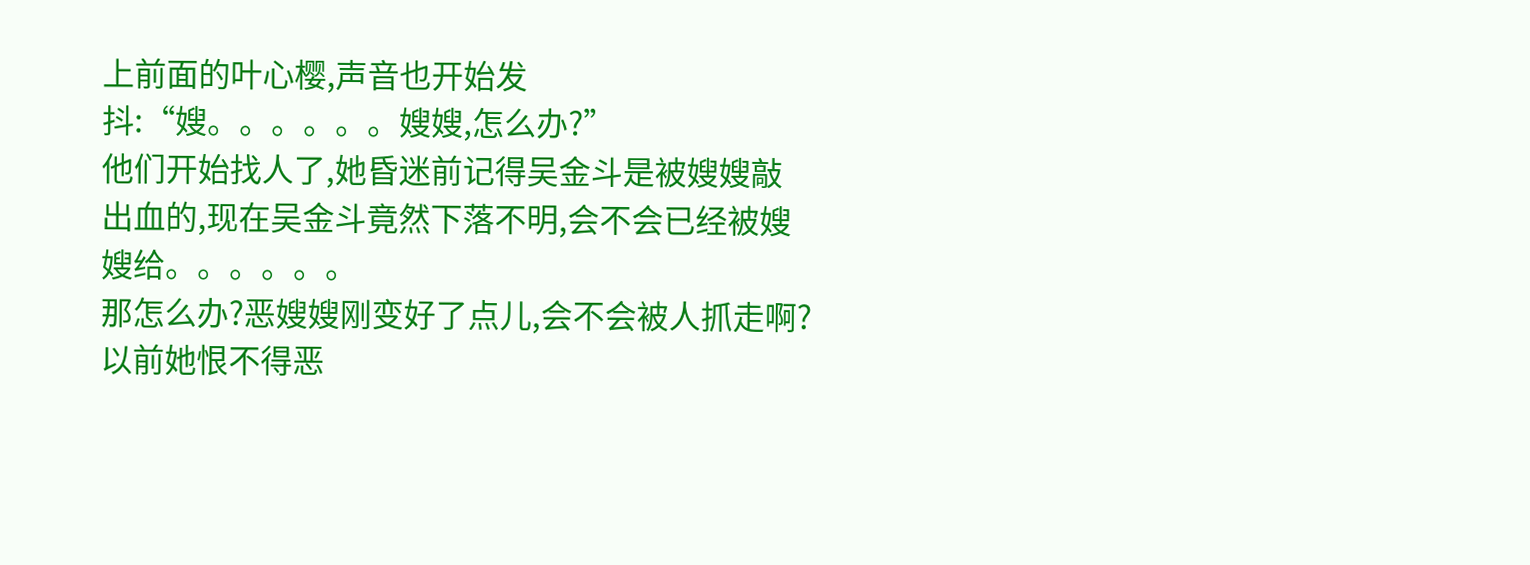上前面的叶心樱,声音也开始发抖:“嫂。。。。。。嫂嫂,怎么办?”
他们开始找人了,她昏迷前记得吴金斗是被嫂嫂敲出血的,现在吴金斗竟然下落不明,会不会已经被嫂嫂给。。。。。。
那怎么办?恶嫂嫂刚变好了点儿,会不会被人抓走啊?
以前她恨不得恶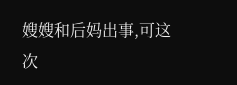嫂嫂和后妈出事,可这次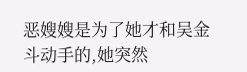恶嫂嫂是为了她才和吴金斗动手的,她突然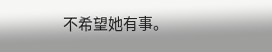不希望她有事。